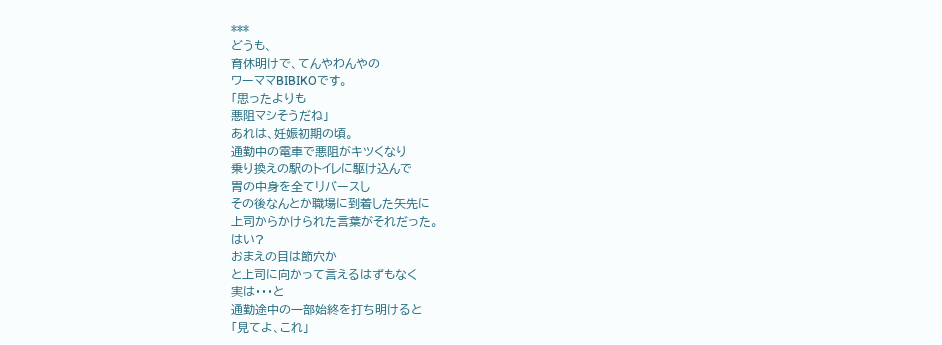***
どうも、
育休明けで、てんやわんやの
ワーママBIBIKOです。
「思ったよりも
悪阻マシそうだね」
あれは、妊娠初期の頃。
通勤中の電車で悪阻がキツくなり
乗り換えの駅のトイレに駆け込んで
胃の中身を全てリバースし
その後なんとか職場に到着した矢先に
上司からかけられた言葉がそれだった。
はい?
おまえの目は節穴か
と上司に向かって言えるはずもなく
実は・・・と
通勤途中の一部始終を打ち明けると
「見てよ、これ」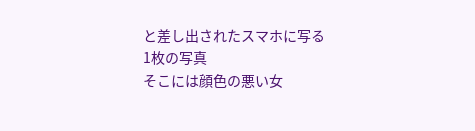と差し出されたスマホに写る
1枚の写真
そこには顔色の悪い女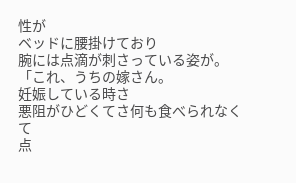性が
ベッドに腰掛けており
腕には点滴が刺さっている姿が。
「これ、うちの嫁さん。
妊娠している時さ
悪阻がひどくてさ何も食べられなくて
点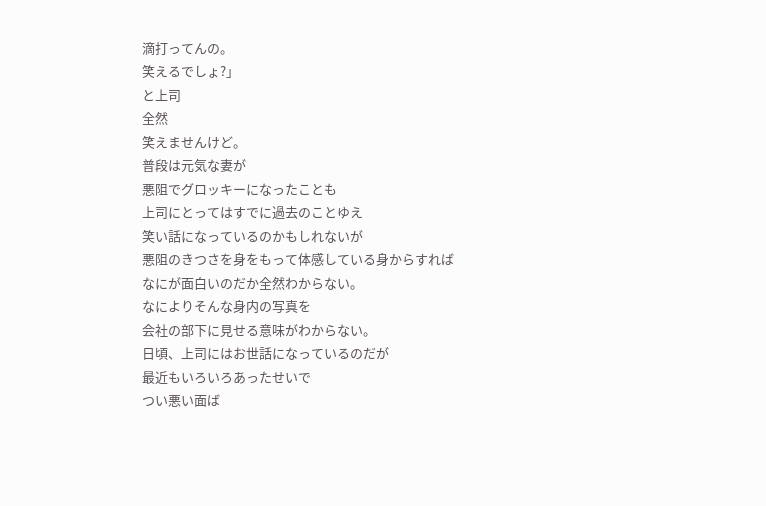滴打ってんの。
笑えるでしょ?」
と上司
全然
笑えませんけど。
普段は元気な妻が
悪阻でグロッキーになったことも
上司にとってはすでに過去のことゆえ
笑い話になっているのかもしれないが
悪阻のきつさを身をもって体感している身からすれば
なにが面白いのだか全然わからない。
なによりそんな身内の写真を
会社の部下に見せる意味がわからない。
日頃、上司にはお世話になっているのだが
最近もいろいろあったせいで
つい悪い面ば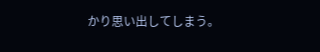かり思い出してしまう。